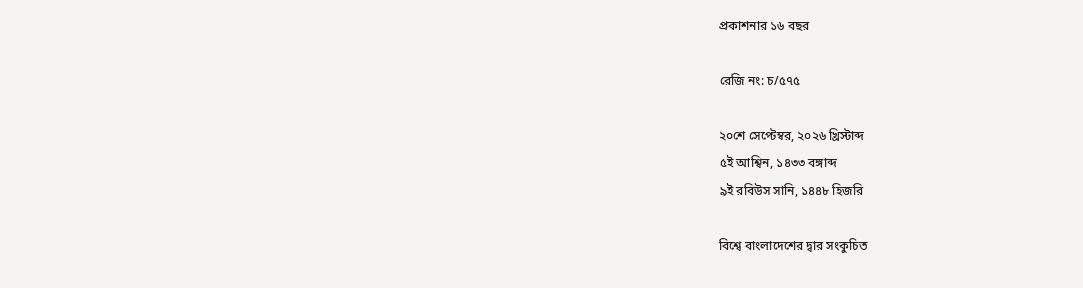প্রকাশনার ১৬ বছর

রেজি নং: চ/৫৭৫

২০শে সেপ্টেম্বর, ২০২৬ খ্রিস্টাব্দ
৫ই আশ্বিন, ১৪৩৩ বঙ্গাব্দ
৯ই রবিউস সানি, ১৪৪৮ হিজরি

বিশ্বে বাংলাদেশের দ্বার সংকুচিত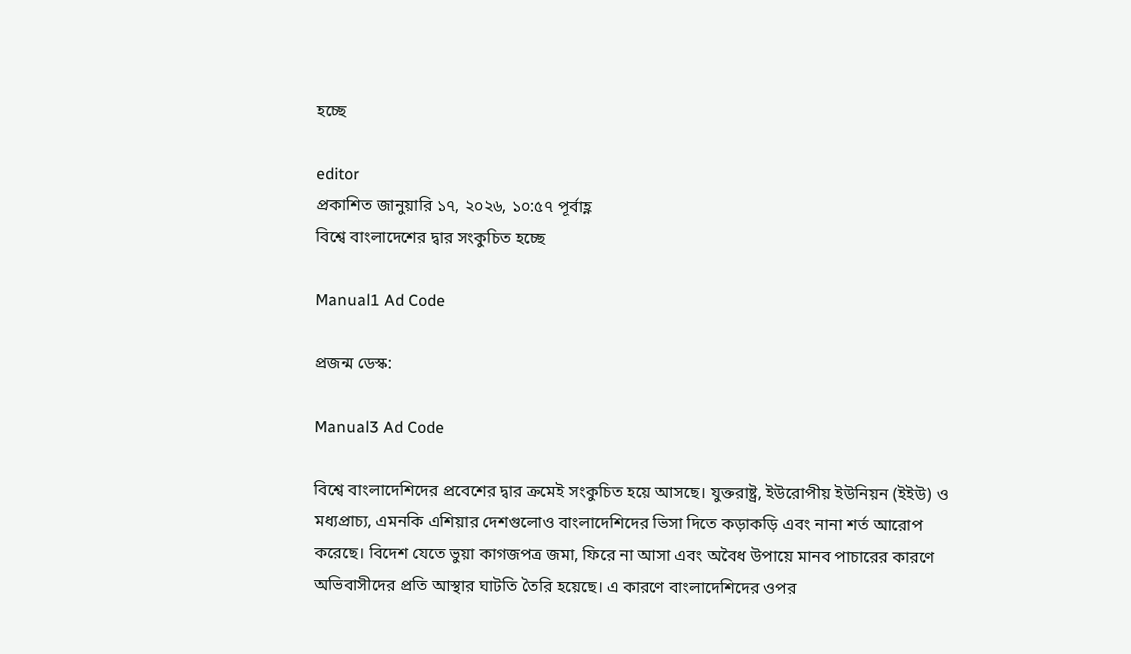হচ্ছে

editor
প্রকাশিত জানুয়ারি ১৭, ২০২৬, ১০:৫৭ পূর্বাহ্ণ
বিশ্বে বাংলাদেশের দ্বার সংকুচিত হচ্ছে

Manual1 Ad Code

প্রজন্ম ডেস্ক:

Manual3 Ad Code

বিশ্বে বাংলাদেশিদের প্রবেশের দ্বার ক্রমেই সংকুচিত হয়ে আসছে। যুক্তরাষ্ট্র, ইউরোপীয় ইউনিয়ন (ইইউ) ও মধ্যপ্রাচ্য, এমনকি এশিয়ার দেশগুলোও বাংলাদেশিদের ভিসা দিতে কড়াকড়ি এবং নানা শর্ত আরোপ করেছে। বিদেশ যেতে ভুয়া কাগজপত্র জমা, ফিরে না আসা এবং অবৈধ উপায়ে মানব পাচারের কারণে অভিবাসীদের প্রতি আস্থার ঘাটতি তৈরি হয়েছে। এ কারণে বাংলাদেশিদের ওপর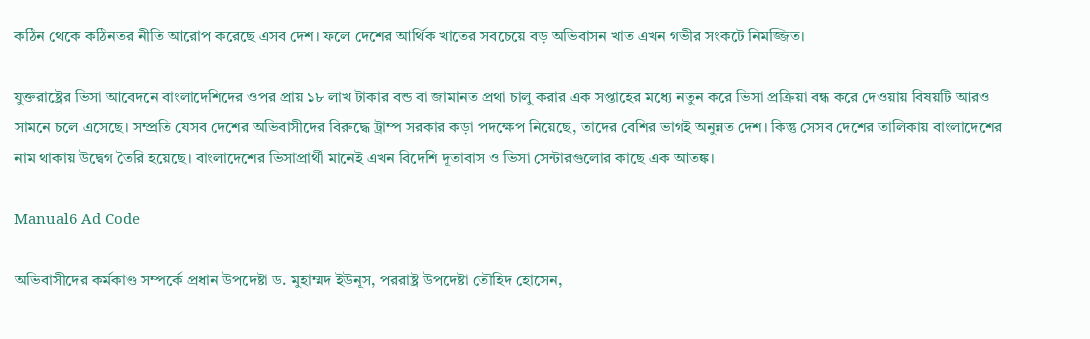কঠিন থেকে কঠিনতর নীতি আরোপ করেছে এসব দেশ। ফলে দেশের আর্থিক খাতের সবচেয়ে বড় অভিবাসন খাত এখন গভীর সংকটে নিমজ্জিত।

যুক্তরাষ্ট্রের ভিসা আবেদনে বাংলাদেশিদের ওপর প্রায় ১৮ লাখ টাকার বন্ড বা জামানত প্রথা চালু করার এক সপ্তাহের মধ্যে নতুন করে ভিসা প্রক্রিয়া বন্ধ করে দেওয়ায় বিষয়টি আরও সামনে চলে এসেছে। সম্প্রতি যেসব দেশের অভিবাসীদের বিরুদ্ধে ট্রাম্প সরকার কড়া পদক্ষেপ নিয়েছে, তাদের বেশির ভাগই অনুন্নত দেশ। কিন্তু সেসব দেশের তালিকায় বাংলাদেশের নাম থাকায় উদ্বেগ তৈরি হয়েছে। বাংলাদেশের ভিসাপ্রার্থী মানেই এখন বিদেশি দূতাবাস ও ভিসা সেন্টারগুলোর কাছে এক আতঙ্ক।

Manual6 Ad Code

অভিবাসীদের কর্মকাণ্ড সম্পর্কে প্রধান উপদেষ্টা ড. মুহাম্মদ ইউনূস, পররাষ্ট্র উপদেষ্টা তৌহিদ হোসেন,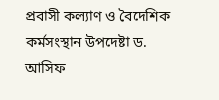প্রবাসী কল্যাণ ও বৈদেশিক কর্মসংস্থান উপদেষ্টা ড. আসিফ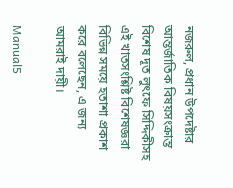নজরুল, প্রধান উপদেষ্টার আন্তর্জাতিক বিষয়সংক্রান্ত বিশেষ দূত লুৎফে সিদ্দিকীসহ এই খাতসংশ্লিষ্ট বিশেষজ্ঞরা বিভিন্ন সময়ে হতাশা প্রকাশ করে বলেছেন, এ জন্য আমরাই দায়ী।

Manual5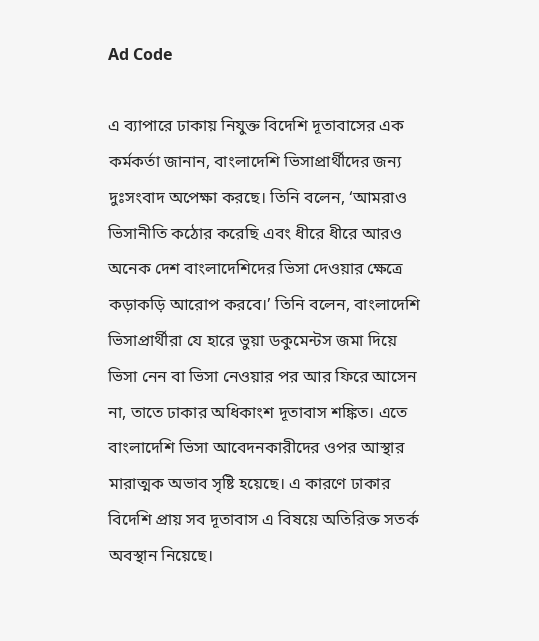Ad Code

এ ব্যাপারে ঢাকায় নিযুক্ত বিদেশি দূতাবাসের এক কর্মকর্তা জানান, বাংলাদেশি ভিসাপ্রার্থীদের জন্য দুঃসংবাদ অপেক্ষা করছে। তিনি বলেন, ‘আমরাও ভিসানীতি কঠোর করেছি এবং ধীরে ধীরে আরও অনেক দেশ বাংলাদেশিদের ভিসা দেওয়ার ক্ষেত্রে কড়াকড়ি আরোপ করবে।’ তিনি বলেন, বাংলাদেশি ভিসাপ্রার্থীরা যে হারে ভুয়া ডকুমেন্টস জমা দিয়ে ভিসা নেন বা ভিসা নেওয়ার পর আর ফিরে আসেন না, তাতে ঢাকার অধিকাংশ দূতাবাস শঙ্কিত। এতে বাংলাদেশি ভিসা আবেদনকারীদের ওপর আস্থার মারাত্মক অভাব সৃষ্টি হয়েছে। এ কারণে ঢাকার বিদেশি প্রায় সব দূতাবাস এ বিষয়ে অতিরিক্ত সতর্ক অবস্থান নিয়েছে।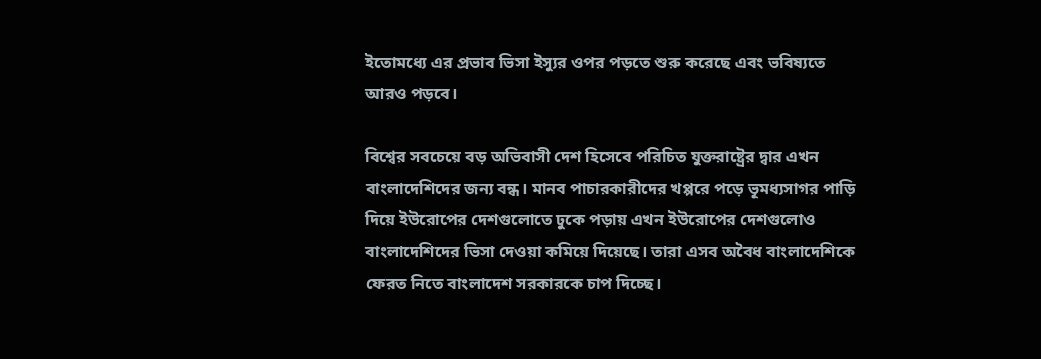ইতোমধ্যে এর প্রভাব ভিসা ইস্যুর ওপর পড়তে শুরু করেছে এবং ভবিষ্যতে আরও পড়বে।

বিশ্বের সবচেয়ে বড় অভিবাসী দেশ হিসেবে পরিচিত যুক্তরাষ্ট্রের দ্বার এখন বাংলাদেশিদের জন্য বন্ধ। মানব পাচারকারীদের খপ্পরে পড়ে ভূমধ্যসাগর পাড়ি দিয়ে ইউরোপের দেশগুলোতে ঢুকে পড়ায় এখন ইউরোপের দেশগুলোও বাংলাদেশিদের ভিসা দেওয়া কমিয়ে দিয়েছে। তারা এসব অবৈধ বাংলাদেশিকে ফেরত নিতে বাংলাদেশ সরকারকে চাপ দিচ্ছে।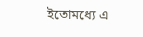ইতোমধ্যে এ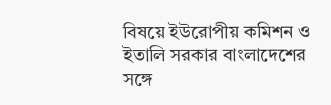বিষয়ে ইউরোপীয় কমিশন ও ইতালি সরকার বাংলাদেশের সঙ্গে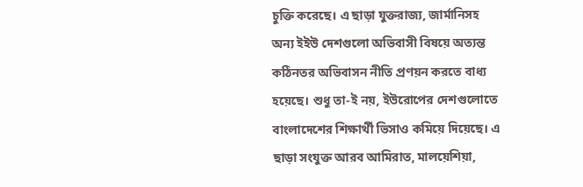চুক্তি করেছে। এ ছাড়া যুক্তরাজ্য, জার্মানিসহ অন্য ইইউ দেশগুলো অভিবাসী বিষয়ে অত্যন্ত কঠিনতর অভিবাসন নীতি প্রণয়ন করতে বাধ্য হয়েছে। শুধু তা-ই নয়, ইউরোপের দেশগুলোতে বাংলাদেশের শিক্ষার্থী ভিসাও কমিয়ে দিয়েছে। এ ছাড়া সংযুক্ত আরব আমিরাত, মালয়েশিয়া,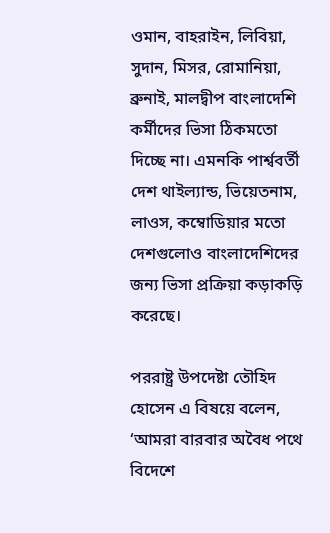ওমান, বাহরাইন, লিবিয়া, সুদান, মিসর, রোমানিয়া, ব্রুনাই, মালদ্বীপ বাংলাদেশি কর্মীদের ভিসা ঠিকমতো দিচ্ছে না। এমনকি পার্শ্ববর্তী দেশ থাইল্যান্ড, ভিয়েতনাম, লাওস, কম্বোডিয়ার মতো দেশগুলোও বাংলাদেশিদের জন্য ভিসা প্রক্রিয়া কড়াকড়ি করেছে।

পররাষ্ট্র উপদেষ্টা তৌহিদ হোসেন এ বিষয়ে বলেন, ‘আমরা বারবার অবৈধ পথে বিদেশে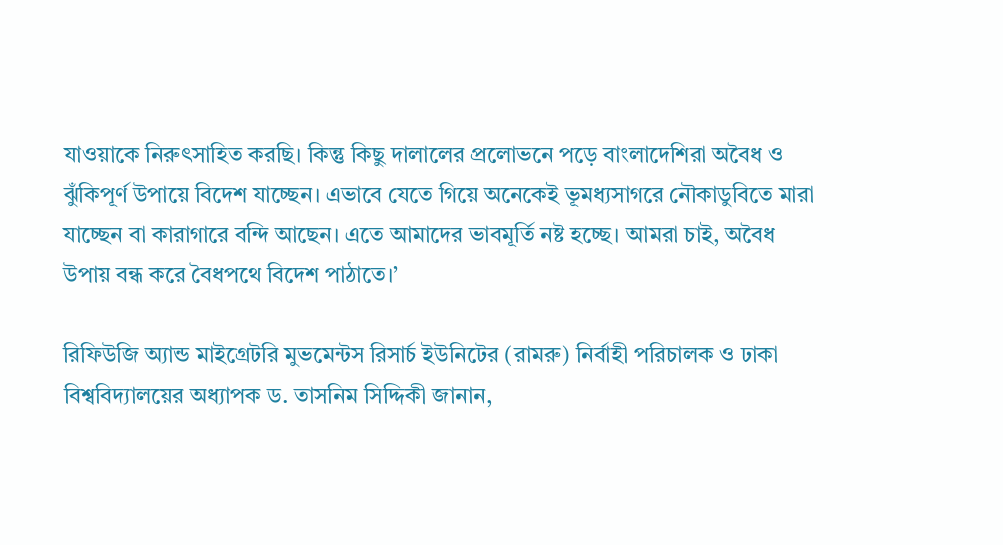যাওয়াকে নিরুৎসাহিত করছি। কিন্তু কিছু দালালের প্রলোভনে পড়ে বাংলাদেশিরা অবৈধ ও ঝুঁকিপূর্ণ উপায়ে বিদেশ যাচ্ছেন। এভাবে যেতে গিয়ে অনেকেই ভূমধ্যসাগরে নৌকাডুবিতে মারা যাচ্ছেন বা কারাগারে বন্দি আছেন। এতে আমাদের ভাবমূর্তি নষ্ট হচ্ছে। আমরা চাই, অবৈধ উপায় বন্ধ করে বৈধপথে বিদেশ পাঠাতে।’

রিফিউজি অ্যান্ড মাইগ্রেটরি মুভমেন্টস রিসার্চ ইউনিটের (রামরু) নির্বাহী পরিচালক ও ঢাকা বিশ্ববিদ্যালয়ের অধ্যাপক ড. তাসনিম সিদ্দিকী জানান,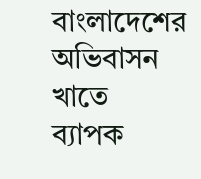বাংলাদেশের অভিবাসন খাতে ব্যাপক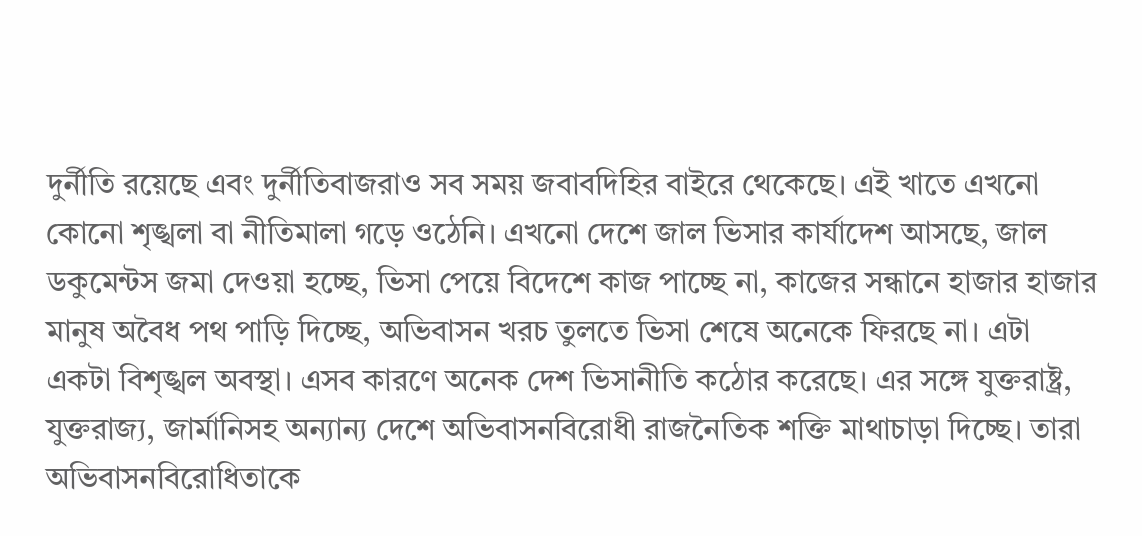দুর্নীতি রয়েছে এবং দুর্নীতিবাজরাও সব সময় জবাবদিহির বাইরে থেকেছে। এই খাতে এখনো কোনো শৃঙ্খলা বা নীতিমালা গড়ে ওঠেনি। এখনো দেশে জাল ভিসার কার্যাদেশ আসছে, জাল ডকুমেন্টস জমা দেওয়া হচ্ছে, ভিসা পেয়ে বিদেশে কাজ পাচ্ছে না, কাজের সন্ধানে হাজার হাজার মানুষ অবৈধ পথ পাড়ি দিচ্ছে, অভিবাসন খরচ তুলতে ভিসা শেষে অনেকে ফিরছে না। এটা একটা বিশৃঙ্খল অবস্থা। এসব কারণে অনেক দেশ ভিসানীতি কঠোর করেছে। এর সঙ্গে যুক্তরাষ্ট্র, যুক্তরাজ্য, জার্মানিসহ অন্যান্য দেশে অভিবাসনবিরোধী রাজনৈতিক শক্তি মাথাচাড়া দিচ্ছে। তারা অভিবাসনবিরোধিতাকে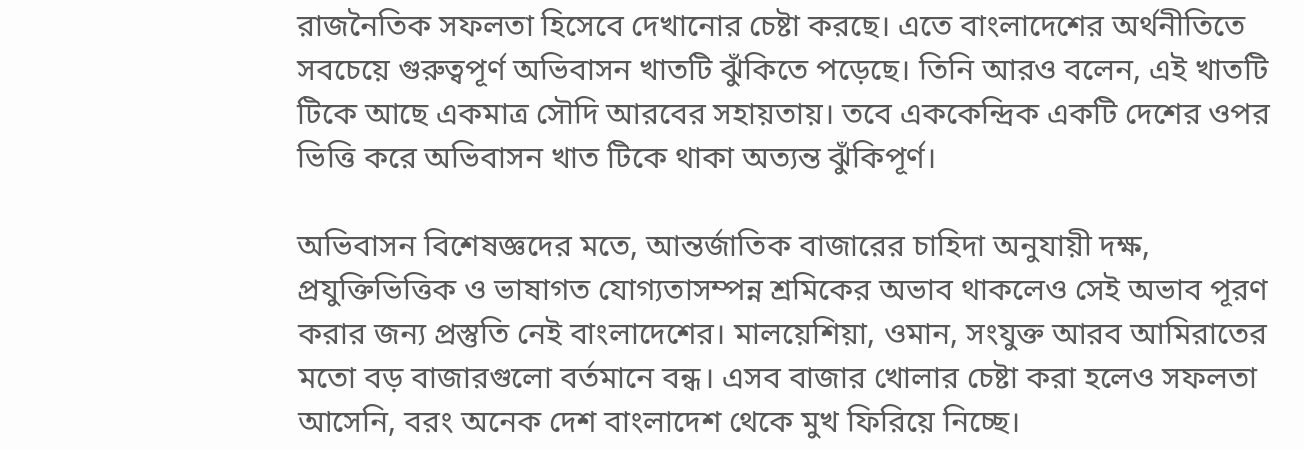রাজনৈতিক সফলতা হিসেবে দেখানোর চেষ্টা করছে। এতে বাংলাদেশের অর্থনীতিতে সবচেয়ে গুরুত্বপূর্ণ অভিবাসন খাতটি ঝুঁকিতে পড়েছে। তিনি আরও বলেন, এই খাতটি টিকে আছে একমাত্র সৌদি আরবের সহায়তায়। তবে এককেন্দ্রিক একটি দেশের ওপর ভিত্তি করে অভিবাসন খাত টিকে থাকা অত্যন্ত ঝুঁকিপূর্ণ।

অভিবাসন বিশেষজ্ঞদের মতে, আন্তর্জাতিক বাজারের চাহিদা অনুযায়ী দক্ষ, প্রযুক্তিভিত্তিক ও ভাষাগত যোগ্যতাসম্পন্ন শ্রমিকের অভাব থাকলেও সেই অভাব পূরণ করার জন্য প্রস্তুতি নেই বাংলাদেশের। মালয়েশিয়া, ওমান, সংযুক্ত আরব আমিরাতের মতো বড় বাজারগুলো বর্তমানে বন্ধ। এসব বাজার খোলার চেষ্টা করা হলেও সফলতা আসেনি, বরং অনেক দেশ বাংলাদেশ থেকে মুখ ফিরিয়ে নিচ্ছে।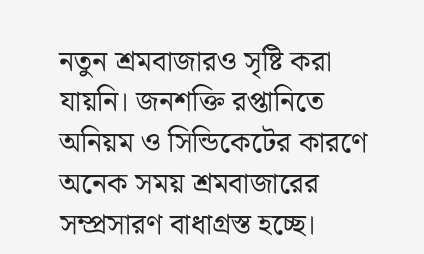নতুন শ্রমবাজারও সৃষ্টি করা যায়নি। জনশক্তি রপ্তানিতে অনিয়ম ও সিন্ডিকেটের কারণে অনেক সময় শ্রমবাজারের সম্প্রসারণ বাধাগ্রস্ত হচ্ছে।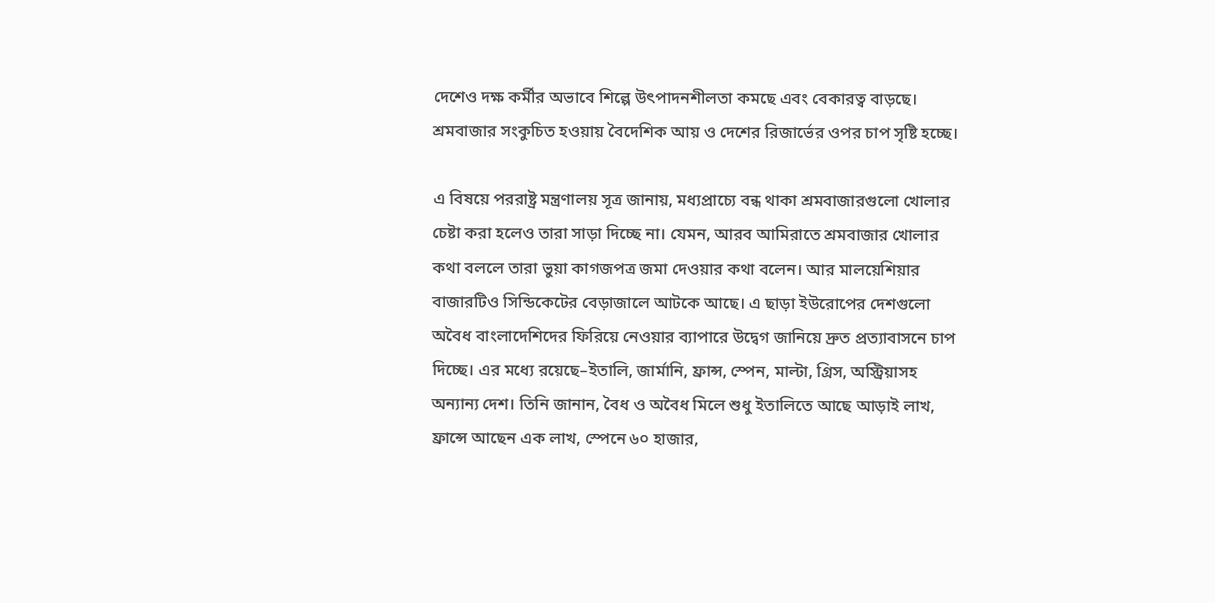দেশেও দক্ষ কর্মীর অভাবে শিল্পে উৎপাদনশীলতা কমছে এবং বেকারত্ব বাড়ছে। শ্রমবাজার সংকুচিত হওয়ায় বৈদেশিক আয় ও দেশের রিজার্ভের ওপর চাপ সৃষ্টি হচ্ছে।

এ বিষয়ে পররাষ্ট্র মন্ত্রণালয় সূত্র জানায়, মধ্যপ্রাচ্যে বন্ধ থাকা শ্রমবাজারগুলো খোলার চেষ্টা করা হলেও তারা সাড়া দিচ্ছে না। যেমন, আরব আমিরাতে শ্রমবাজার খোলার কথা বললে তারা ভুয়া কাগজপত্র জমা দেওয়ার কথা বলেন। আর মালয়েশিয়ার বাজারটিও সিন্ডিকেটের বেড়াজালে আটকে আছে। এ ছাড়া ইউরোপের দেশগুলো অবৈধ বাংলাদেশিদের ফিরিয়ে নেওয়ার ব্যাপারে উদ্বেগ জানিয়ে দ্রুত প্রত্যাবাসনে চাপ দিচ্ছে। এর মধ্যে রয়েছে–ইতালি, জার্মানি, ফ্রান্স, স্পেন, মাল্টা, গ্রিস, অস্ট্রিয়াসহ অন্যান্য দেশ। তিনি জানান, বৈধ ও অবৈধ মিলে শুধু ইতালিতে আছে আড়াই লাখ, ফ্রান্সে আছেন এক লাখ, স্পেনে ৬০ হাজার,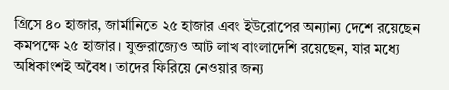গ্রিসে ৪০ হাজার, জার্মানিতে ২৫ হাজার এবং ইউরোপের অন্যান্য দেশে রয়েছেন কমপক্ষে ২৫ হাজার। যুক্তরাজ্যেও আট লাখ বাংলাদেশি রয়েছেন, যার মধ্যে অধিকাংশই অবৈধ। তাদের ফিরিয়ে নেওয়ার জন্য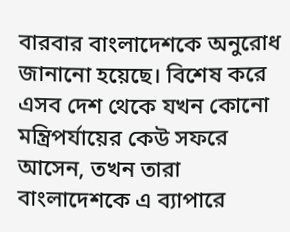বারবার বাংলাদেশকে অনুরোধ জানানো হয়েছে। বিশেষ করে এসব দেশ থেকে যখন কোনো মন্ত্রিপর্যায়ের কেউ সফরে আসেন, তখন তারা বাংলাদেশকে এ ব্যাপারে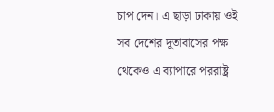চাপ দেন। এ ছাড়া ঢাকায় ওই সব দেশের দূতাবাসের পক্ষ থেকেও এ ব্যাপারে পররাষ্ট্র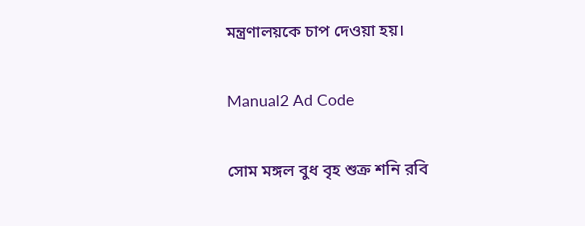মন্ত্রণালয়কে চাপ দেওয়া হয়।

Manual2 Ad Code

সোম মঙ্গল বুধ বৃহ শুক্র শনি রবি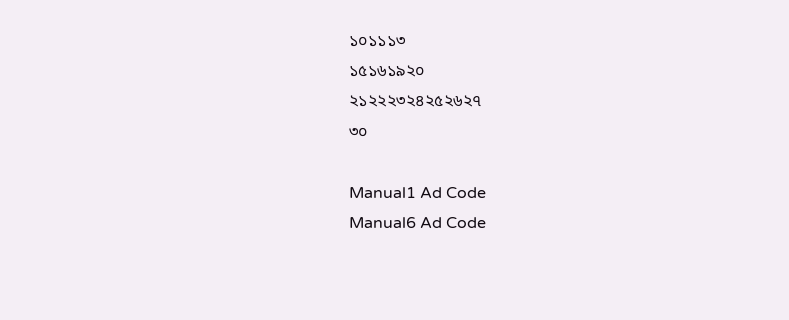১০১১১৩
১৫১৬১৯২০
২১২২২৩২৪২৫২৬২৭
৩০

Manual1 Ad Code
Manual6 Ad Code